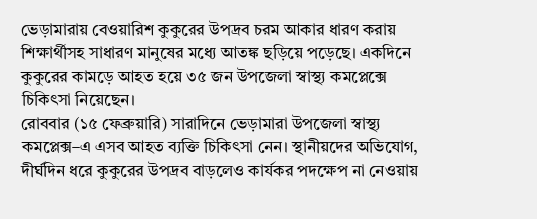ভেড়ামারায় বেওয়ারিশ কুকুরের উপদ্রব চরম আকার ধারণ করায় শিক্ষার্থীসহ সাধারণ মানুষের মধ্যে আতঙ্ক ছড়িয়ে পড়েছে। একদিনে কুকুরের কামড়ে আহত হয়ে ৩৫ জন উপজেলা স্বাস্থ্য কমপ্লেক্সে চিকিৎসা নিয়েছেন।
রোববার (১৫ ফেব্রুয়ারি) সারাদিনে ভেড়ামারা উপজেলা স্বাস্থ্য কমপ্লেক্স–এ এসব আহত ব্যক্তি চিকিৎসা নেন। স্থানীয়দের অভিযোগ, দীর্ঘদিন ধরে কুকুরের উপদ্রব বাড়লেও কার্যকর পদক্ষেপ না নেওয়ায়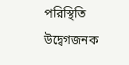পরিস্থিতি উদ্বেগজনক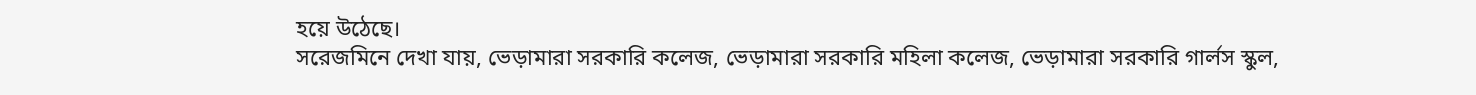হয়ে উঠেছে।
সরেজমিনে দেখা যায়, ভেড়ামারা সরকারি কলেজ, ভেড়ামারা সরকারি মহিলা কলেজ, ভেড়ামারা সরকারি গার্লস স্কুল,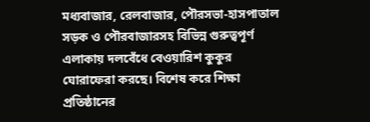মধ্যবাজার, রেলবাজার, পৌরসভা-হাসপাতাল সড়ক ও পৌরবাজারসহ বিভিন্ন গুরুত্বপূর্ণ এলাকায় দলবেঁধে বেওয়ারিশ কুকুর ঘোরাফেরা করছে। বিশেষ করে শিক্ষা প্রতিষ্ঠানের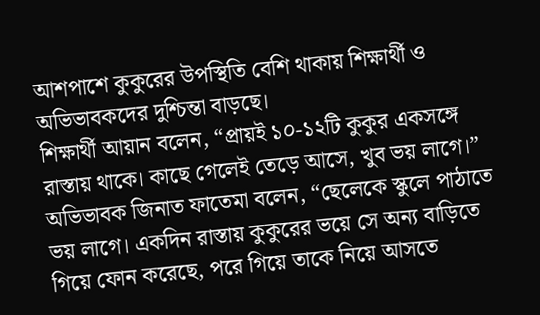আশপাশে কুকুরের উপস্থিতি বেশি থাকায় শিক্ষার্থী ও অভিভাবকদের দুশ্চিন্তা বাড়ছে।
শিক্ষার্থী আয়ান বলেন, “প্রায়ই ১০-১২টি কুকুর একসঙ্গে রাস্তায় থাকে। কাছে গেলেই তেড়ে আসে, খুব ভয় লাগে।”
অভিভাবক জিনাত ফাতেমা বলেন, “ছেলেকে স্কুলে পাঠাতে ভয় লাগে। একদিন রাস্তায় কুকুরের ভয়ে সে অন্য বাড়িতে গিয়ে ফোন করেছে, পরে গিয়ে তাকে নিয়ে আসতে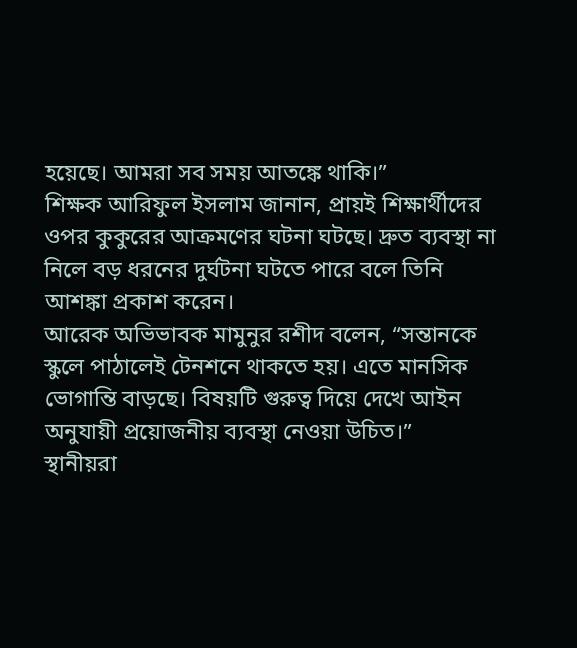হয়েছে। আমরা সব সময় আতঙ্কে থাকি।”
শিক্ষক আরিফুল ইসলাম জানান, প্রায়ই শিক্ষার্থীদের ওপর কুকুরের আক্রমণের ঘটনা ঘটছে। দ্রুত ব্যবস্থা না নিলে বড় ধরনের দুর্ঘটনা ঘটতে পারে বলে তিনি আশঙ্কা প্রকাশ করেন।
আরেক অভিভাবক মামুনুর রশীদ বলেন, “সন্তানকে স্কুলে পাঠালেই টেনশনে থাকতে হয়। এতে মানসিক ভোগান্তি বাড়ছে। বিষয়টি গুরুত্ব দিয়ে দেখে আইন অনুযায়ী প্রয়োজনীয় ব্যবস্থা নেওয়া উচিত।”
স্থানীয়রা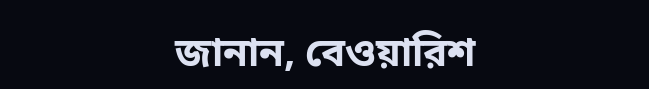জানান, বেওয়ারিশ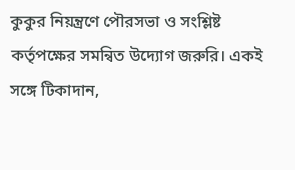কুকুর নিয়ন্ত্রণে পৌরসভা ও সংশ্লিষ্ট কর্তৃপক্ষের সমন্বিত উদ্যোগ জরুরি। একই সঙ্গে টিকাদান,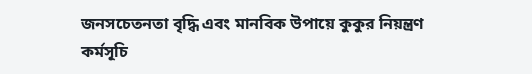জনসচেতনতা বৃদ্ধি এবং মানবিক উপায়ে কুকুর নিয়ন্ত্রণ কর্মসূচি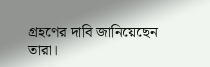গ্রহণের দাবি জানিয়েছেন তারা।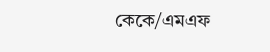কেকে/এমএফ